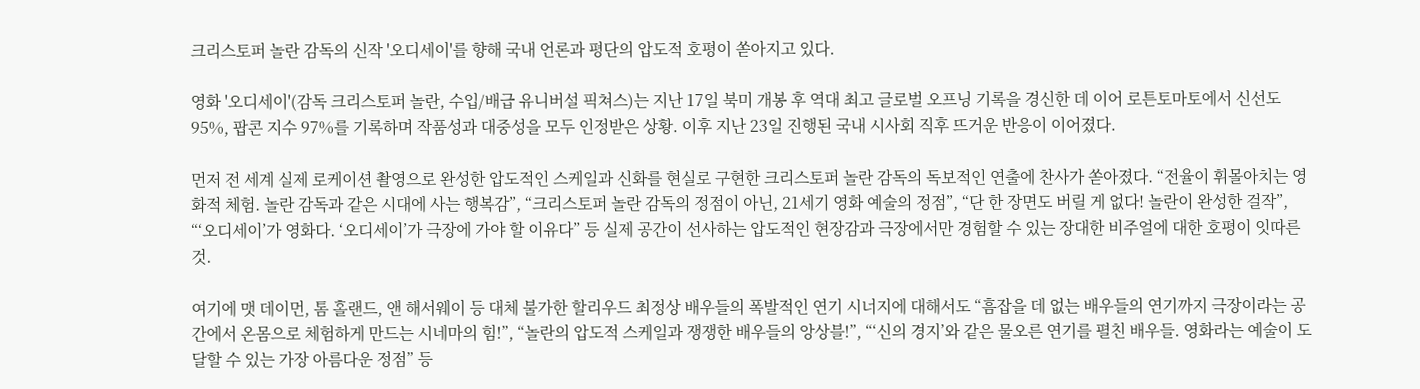크리스토퍼 놀란 감독의 신작 '오디세이'를 향해 국내 언론과 평단의 압도적 호평이 쏟아지고 있다.

영화 '오디세이'(감독 크리스토퍼 놀란, 수입/배급 유니버설 픽쳐스)는 지난 17일 북미 개봉 후 역대 최고 글로벌 오프닝 기록을 경신한 데 이어 로튼토마토에서 신선도 95%, 팝콘 지수 97%를 기록하며 작품성과 대중성을 모두 인정받은 상황. 이후 지난 23일 진행된 국내 시사회 직후 뜨거운 반응이 이어졌다.

먼저 전 세계 실제 로케이션 촬영으로 완성한 압도적인 스케일과 신화를 현실로 구현한 크리스토퍼 놀란 감독의 독보적인 연출에 찬사가 쏟아졌다. “전율이 휘몰아치는 영화적 체험. 놀란 감독과 같은 시대에 사는 행복감”, “크리스토퍼 놀란 감독의 정점이 아닌, 21세기 영화 예술의 정점”, “단 한 장면도 버릴 게 없다! 놀란이 완성한 걸작”, “‘오디세이’가 영화다. ‘오디세이’가 극장에 가야 할 이유다” 등 실제 공간이 선사하는 압도적인 현장감과 극장에서만 경험할 수 있는 장대한 비주얼에 대한 호평이 잇따른 것.

여기에 맷 데이먼, 톰 홀랜드, 앤 해서웨이 등 대체 불가한 할리우드 최정상 배우들의 폭발적인 연기 시너지에 대해서도 “흠잡을 데 없는 배우들의 연기까지 극장이라는 공간에서 온몸으로 체험하게 만드는 시네마의 힘!”, “놀란의 압도적 스케일과 쟁쟁한 배우들의 앙상블!”, “‘신의 경지’와 같은 물오른 연기를 펼친 배우들. 영화라는 예술이 도달할 수 있는 가장 아름다운 정점” 등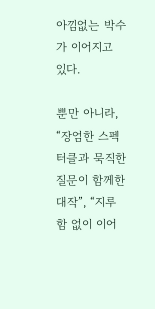아낌없는 박수가 이어지고 있다.

뿐만 아니라, “장엄한 스펙터클과 묵직한 질문이 함께한 대작”, “지루함 없이 이어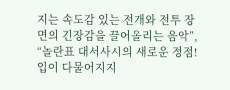지는 속도감 있는 전개와 전투 장면의 긴장감을 끌어올리는 음악”, “놀란표 대서사시의 새로운 정점! 입이 다물어지지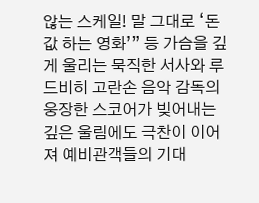않는 스케일! 말 그대로 ‘돈값 하는 영화’” 등 가슴을 깊게 울리는 묵직한 서사와 루드비히 고란손 음악 감독의 웅장한 스코어가 빚어내는 깊은 울림에도 극찬이 이어져 예비관객들의 기대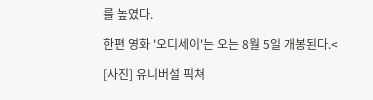를 높였다.

한편 영화 '오디세이'는 오는 8월 5일 개봉된다.<

[사진] 유니버설 픽쳐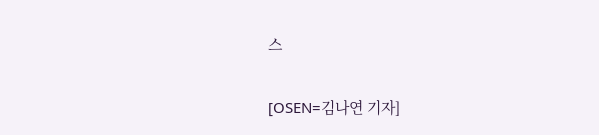스

[OSEN=김나연 기자]